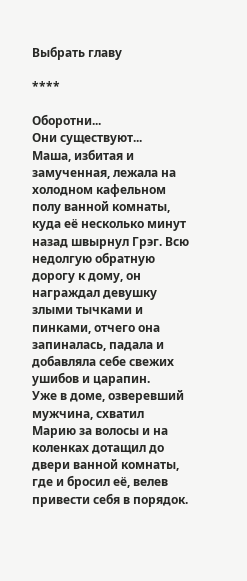Выбрать главу

****

Оборотни...
Они существуют...
Маша, избитая и замученная, лежала на холодном кафельном полу ванной комнаты, куда её несколько минут назад швырнул Грэг. Всю недолгую обратную дорогу к дому, он награждал девушку злыми тычками и пинками, отчего она запиналась, падала и добавляла себе свежих ушибов и царапин.
Уже в доме, озверевший мужчина, схватил Марию за волосы и на коленках дотащил до двери ванной комнаты, где и бросил её, велев привести себя в порядок.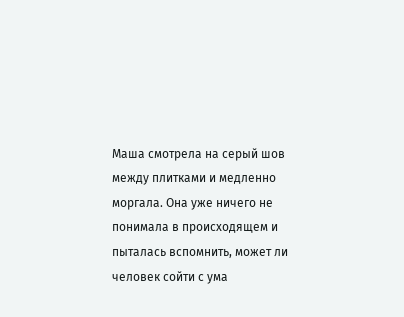Маша смотрела на серый шов между плитками и медленно моргала. Она уже ничего не понимала в происходящем и пыталась вспомнить, может ли человек сойти с ума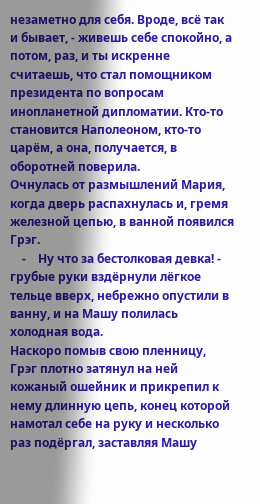незаметно для себя. Вроде, всё так и бывает, - живешь себе спокойно, а потом, раз, и ты искренне считаешь, что стал помощником президента по вопросам инопланетной дипломатии. Кто-то становится Наполеоном, кто-то царём, а она, получается, в оборотней поверила.
Очнулась от размышлений Мария, когда дверь распахнулась и, гремя железной цепью, в ванной появился Грэг.
    -    Ну что за бестолковая девка! - грубые руки вздёрнули лёгкое тельце вверх, небрежно опустили в ванну, и на Машу полилась холодная вода.
Наскоро помыв свою пленницу, Грэг плотно затянул на ней кожаный ошейник и прикрепил к нему длинную цепь, конец которой намотал себе на руку и несколько раз подёргал, заставляя Машу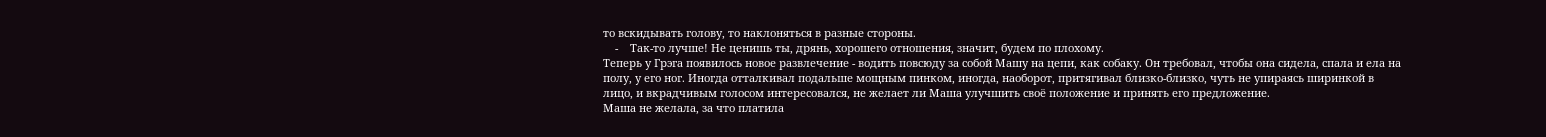то вскидывать голову, то наклоняться в разные стороны.
    -    Так-то лучше! Не ценишь ты, дрянь, хорошего отношения, значит, будем по плохому.
Теперь у Грэга появилось новое развлечение - водить повсюду за собой Машу на цепи, как собаку. Он требовал, чтобы она сидела, спала и ела на полу, у его ног. Иногда отталкивал подальше мощным пинком, иногда, наоборот, притягивал близко-близко, чуть не упираясь ширинкой в лицо, и вкрадчивым голосом интересовался, не желает ли Маша улучшить своё положение и принять его предложение.
Маша не желала, за что платила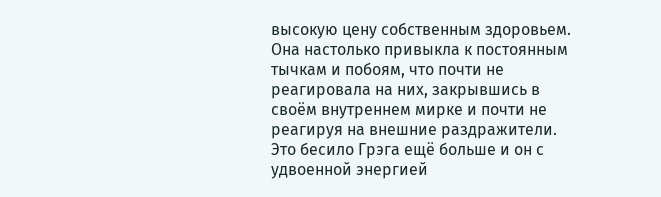высокую цену собственным здоровьем. Она настолько привыкла к постоянным тычкам и побоям, что почти не реагировала на них, закрывшись в своём внутреннем мирке и почти не реагируя на внешние раздражители. Это бесило Грэга ещё больше и он с удвоенной энергией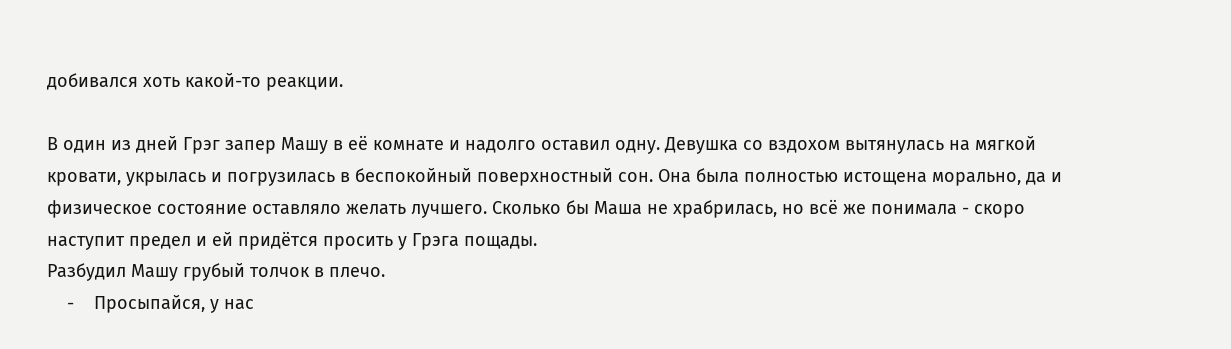добивался хоть какой-то реакции.

В один из дней Грэг запер Машу в её комнате и надолго оставил одну. Девушка со вздохом вытянулась на мягкой кровати, укрылась и погрузилась в беспокойный поверхностный сон. Она была полностью истощена морально, да и физическое состояние оставляло желать лучшего. Сколько бы Маша не храбрилась, но всё же понимала - скоро наступит предел и ей придётся просить у Грэга пощады.
Разбудил Машу грубый толчок в плечо.
    -    Просыпайся, у нас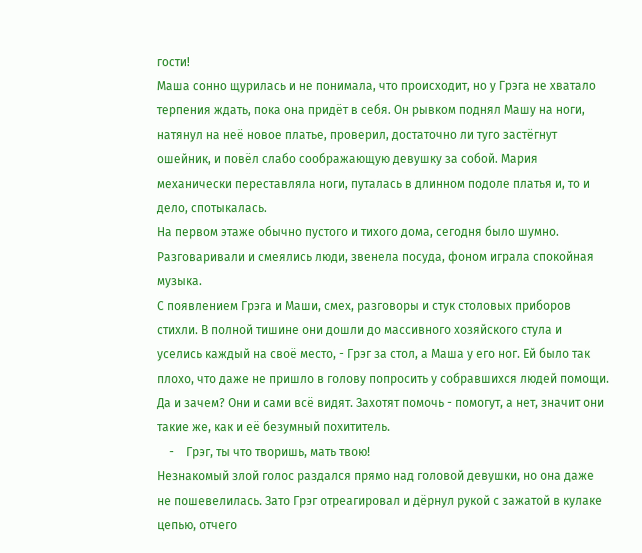гости!
Маша сонно щурилась и не понимала, что происходит, но у Грэга не хватало терпения ждать, пока она придёт в себя. Он рывком поднял Машу на ноги, натянул на неё новое платье, проверил, достаточно ли туго застёгнут ошейник, и повёл слабо соображающую девушку за собой. Мария механически переставляла ноги, путалась в длинном подоле платья и, то и дело, спотыкалась.
На первом этаже обычно пустого и тихого дома, сегодня было шумно. Разговаривали и смеялись люди, звенела посуда, фоном играла спокойная музыка.
С появлением Грэга и Маши, смех, разговоры и стук столовых приборов стихли. В полной тишине они дошли до массивного хозяйского стула и уселись каждый на своё место, - Грэг за стол, а Маша у его ног. Ей было так плохо, что даже не пришло в голову попросить у собравшихся людей помощи. Да и зачем? Они и сами всё видят. Захотят помочь - помогут, а нет, значит они такие же, как и её безумный похититель.
    -    Грэг, ты что творишь, мать твою!
Незнакомый злой голос раздался прямо над головой девушки, но она даже не пошевелилась. Зато Грэг отреагировал и дёрнул рукой с зажатой в кулаке цепью, отчего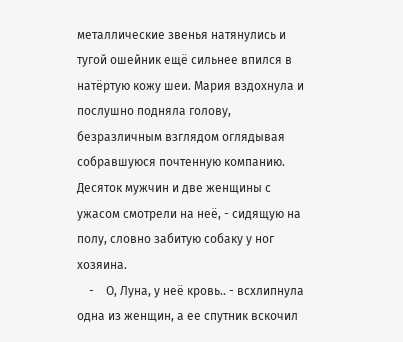металлические звенья натянулись и тугой ошейник ещё сильнее впился в натёртую кожу шеи. Мария вздохнула и послушно подняла голову, безразличным взглядом оглядывая собравшуюся почтенную компанию. Десяток мужчин и две женщины с ужасом смотрели на неё, - сидящую на полу, словно забитую собаку у ног хозяина.
    -    О, Луна, у неё кровь.. - всхлипнула одна из женщин, а ее спутник вскочил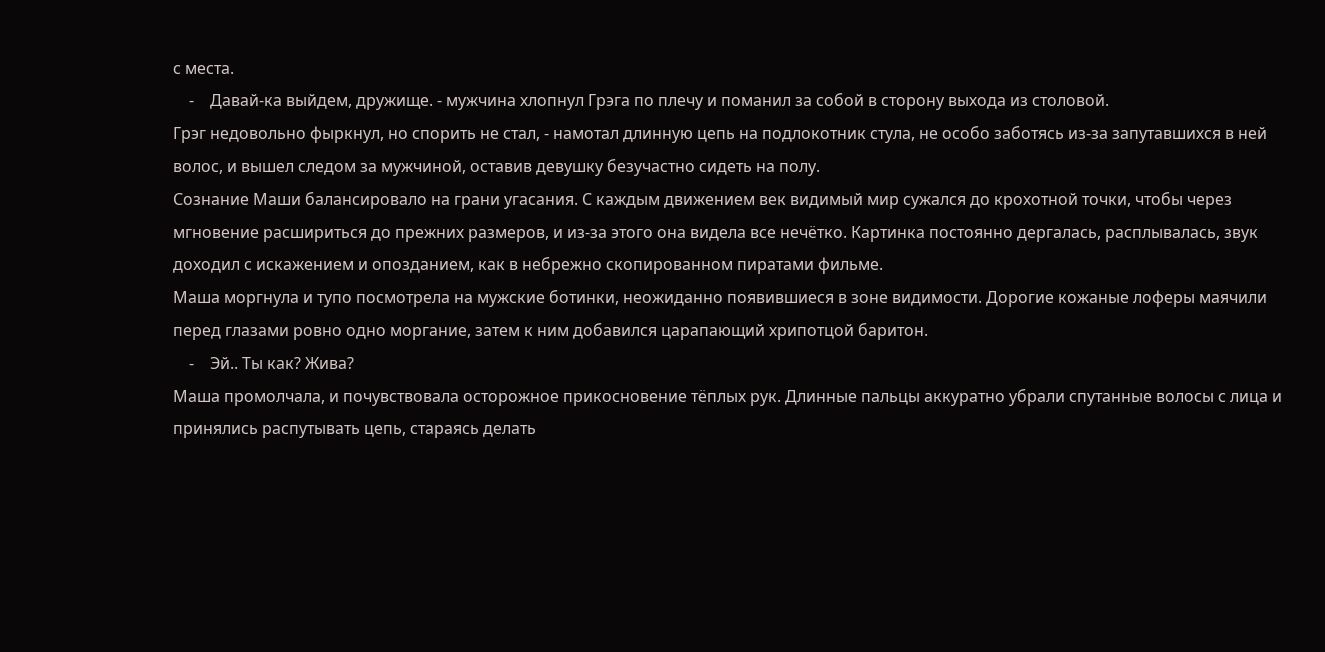с места.
    -    Давай-ка выйдем, дружище. - мужчина хлопнул Грэга по плечу и поманил за собой в сторону выхода из столовой.
Грэг недовольно фыркнул, но спорить не стал, - намотал длинную цепь на подлокотник стула, не особо заботясь из-за запутавшихся в ней волос, и вышел следом за мужчиной, оставив девушку безучастно сидеть на полу.
Сознание Маши балансировало на грани угасания. С каждым движением век видимый мир сужался до крохотной точки, чтобы через мгновение расшириться до прежних размеров, и из-за этого она видела все нечётко. Картинка постоянно дергалась, расплывалась, звук доходил с искажением и опозданием, как в небрежно скопированном пиратами фильме.
Маша моргнула и тупо посмотрела на мужские ботинки, неожиданно появившиеся в зоне видимости. Дорогие кожаные лоферы маячили перед глазами ровно одно моргание, затем к ним добавился царапающий хрипотцой баритон.
    -    Эй.. Ты как? Жива?
Маша промолчала, и почувствовала осторожное прикосновение тёплых рук. Длинные пальцы аккуратно убрали спутанные волосы с лица и принялись распутывать цепь, стараясь делать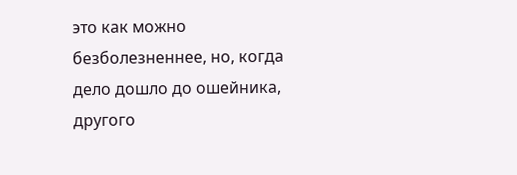это как можно безболезненнее, но, когда дело дошло до ошейника, другого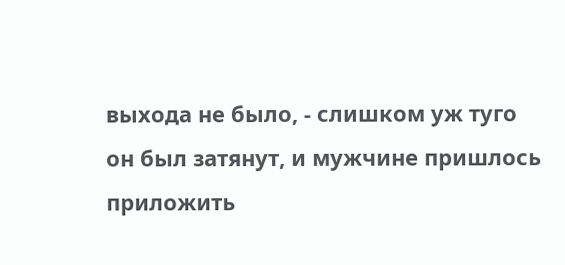выхода не было, - слишком уж туго он был затянут, и мужчине пришлось приложить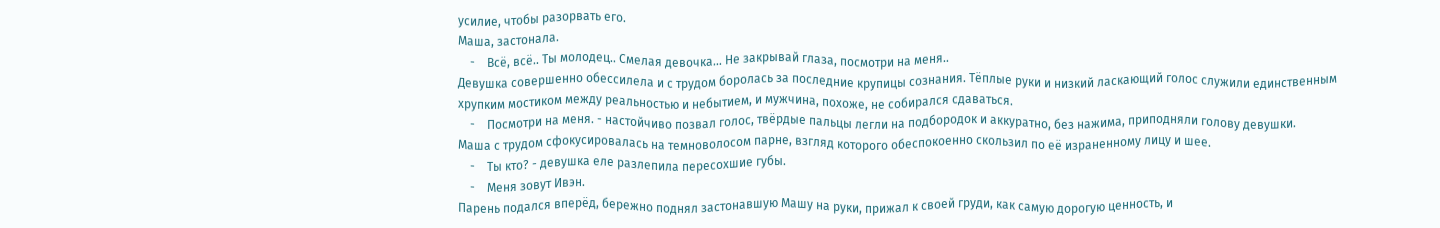усилие, чтобы разорвать его.
Маша, застонала.
    -    Всё, всё.. Ты молодец.. Смелая девочка… Не закрывай глаза, посмотри на меня..
Девушка совершенно обессилела и с трудом боролась за последние крупицы сознания. Тёплые руки и низкий ласкающий голос служили единственным хрупким мостиком между реальностью и небытием, и мужчина, похоже, не собирался сдаваться.
    -    Посмотри на меня. - настойчиво позвал голос, твёрдые пальцы легли на подбородок и аккуратно, без нажима, приподняли голову девушки.
Маша с трудом сфокусировалась на темноволосом парне, взгляд которого обеспокоенно скользил по её израненному лицу и шее.
    -    Ты кто? - девушка еле разлепила пересохшие губы.
    -    Меня зовут Ивэн.
Парень подался вперёд, бережно поднял застонавшую Машу на руки, прижал к своей груди, как самую дорогую ценность, и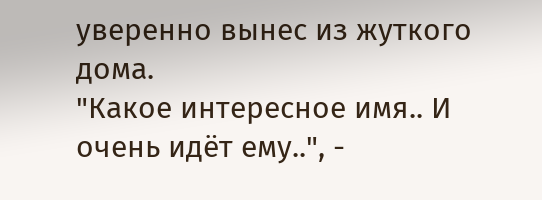уверенно вынес из жуткого дома.
"Какое интересное имя.. И очень идёт ему..", -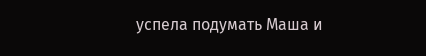успела подумать Маша и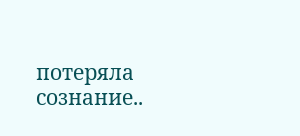потеряла сознание..